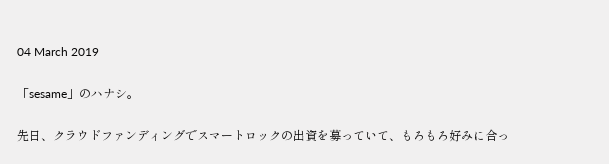04 March 2019

「sesame」のハナシ。

先日、クラウドファンディングでスマートロックの出資を募っていて、もろもろ好みに合っ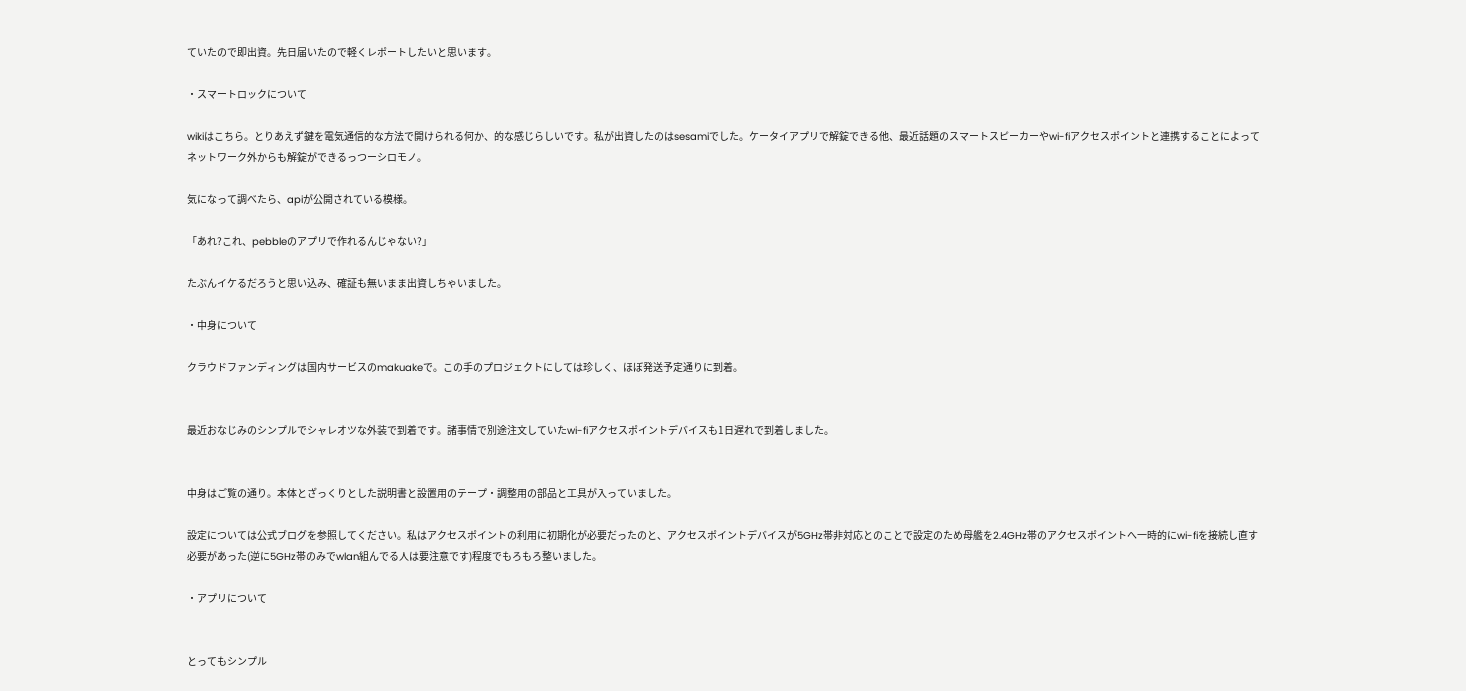ていたので即出資。先日届いたので軽くレポートしたいと思います。

・スマートロックについて

wikiはこちら。とりあえず鍵を電気通信的な方法で開けられる何か、的な感じらしいです。私が出資したのはsesamiでした。ケータイアプリで解錠できる他、最近話題のスマートスピーカーやwi-fiアクセスポイントと連携することによってネットワーク外からも解錠ができるっつーシロモノ。

気になって調べたら、apiが公開されている模様。

「あれ?これ、pebbleのアプリで作れるんじゃない?」

たぶんイケるだろうと思い込み、確証も無いまま出資しちゃいました。

・中身について

クラウドファンディングは国内サービスのmakuakeで。この手のプロジェクトにしては珍しく、ほぼ発送予定通りに到着。


最近おなじみのシンプルでシャレオツな外装で到着です。諸事情で別途注文していたwi-fiアクセスポイントデバイスも1日遅れで到着しました。


中身はご覧の通り。本体とざっくりとした説明書と設置用のテープ・調整用の部品と工具が入っていました。

設定については公式ブログを参照してください。私はアクセスポイントの利用に初期化が必要だったのと、アクセスポイントデバイスが5GHz帯非対応とのことで設定のため母艦を2.4GHz帯のアクセスポイントへ一時的にwi-fiを接続し直す必要があった(逆に5GHz帯のみでwlan組んでる人は要注意です)程度でもろもろ整いました。

・アプリについて


とってもシンプル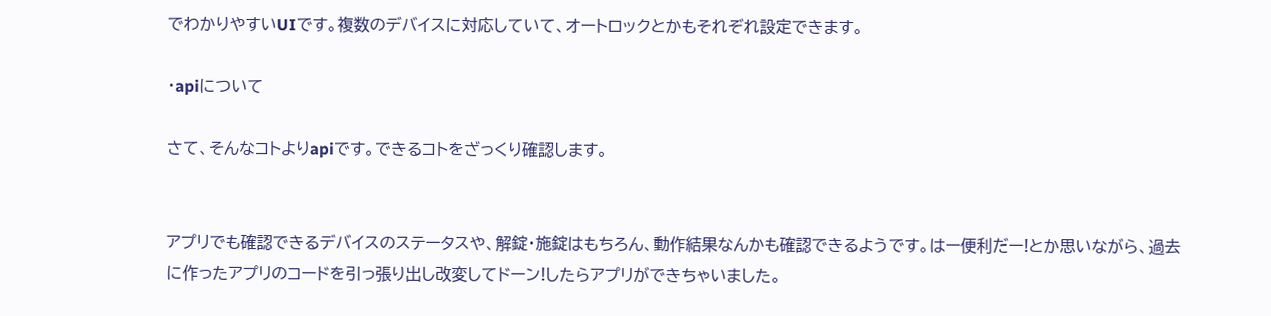でわかりやすいUIです。複数のデバイスに対応していて、オートロックとかもそれぞれ設定できます。

・apiについて

さて、そんなコトよりapiです。できるコトをざっくり確認します。


アプリでも確認できるデバイスのステータスや、解錠・施錠はもちろん、動作結果なんかも確認できるようです。はー便利だー!とか思いながら、過去に作ったアプリのコードを引っ張り出し改変してドーン!したらアプリができちゃいました。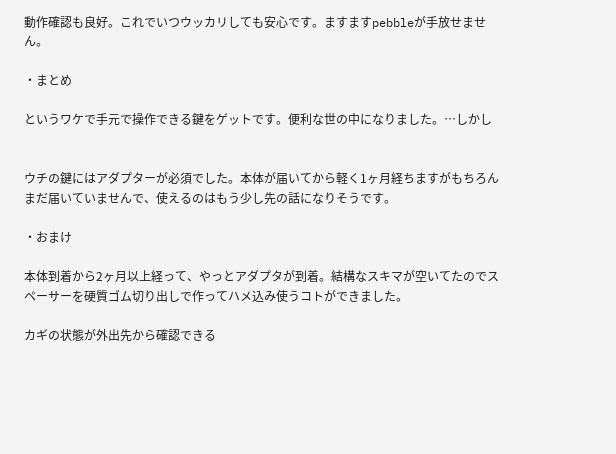動作確認も良好。これでいつウッカリしても安心です。ますますpebbleが手放せません。

・まとめ

というワケで手元で操作できる鍵をゲットです。便利な世の中になりました。…しかし


ウチの鍵にはアダプターが必須でした。本体が届いてから軽く1ヶ月経ちますがもちろんまだ届いていませんで、使えるのはもう少し先の話になりそうです。

・おまけ

本体到着から2ヶ月以上経って、やっとアダプタが到着。結構なスキマが空いてたのでスペーサーを硬質ゴム切り出しで作ってハメ込み使うコトができました。

カギの状態が外出先から確認できる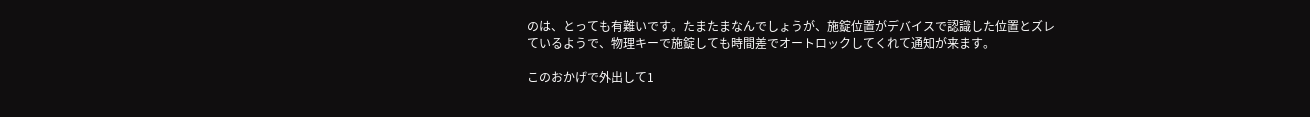のは、とっても有難いです。たまたまなんでしょうが、施錠位置がデバイスで認識した位置とズレているようで、物理キーで施錠しても時間差でオートロックしてくれて通知が来ます。

このおかげで外出して1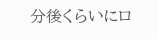分後くらいにロ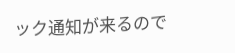ック通知が来るので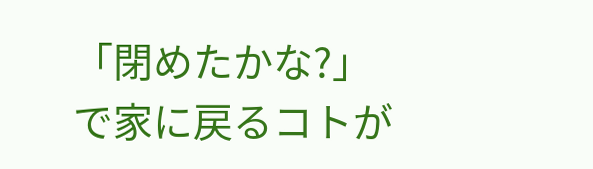「閉めたかな?」で家に戻るコトが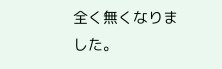全く無くなりました。